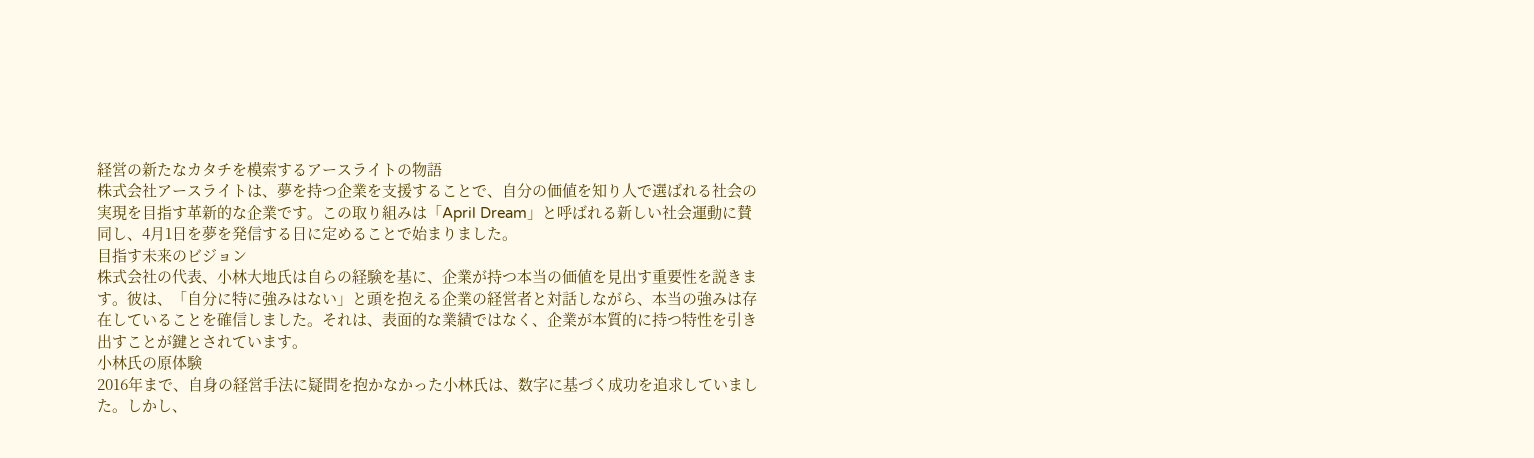経営の新たなカタチを模索するアースライトの物語
株式会社アースライトは、夢を持つ企業を支援することで、自分の価値を知り人で選ばれる社会の実現を目指す革新的な企業です。この取り組みは「April Dream」と呼ばれる新しい社会運動に賛同し、4月1日を夢を発信する日に定めることで始まりました。
目指す未来のビジョン
株式会社の代表、小林大地氏は自らの経験を基に、企業が持つ本当の価値を見出す重要性を説きます。彼は、「自分に特に強みはない」と頭を抱える企業の経営者と対話しながら、本当の強みは存在していることを確信しました。それは、表面的な業績ではなく、企業が本質的に持つ特性を引き出すことが鍵とされています。
小林氏の原体験
2016年まで、自身の経営手法に疑問を抱かなかった小林氏は、数字に基づく成功を追求していました。しかし、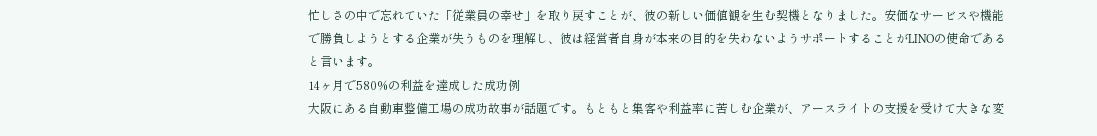忙しさの中で忘れていた「従業員の幸せ」を取り戻すことが、彼の新しい価値観を生む契機となりました。安価なサービスや機能で勝負しようとする企業が失うものを理解し、彼は経営者自身が本来の目的を失わないようサポートすることがLINOの使命であると言います。
14ヶ月で580%の利益を達成した成功例
大阪にある自動車整備工場の成功故事が話題です。もともと集客や利益率に苦しむ企業が、アースライトの支援を受けて大きな変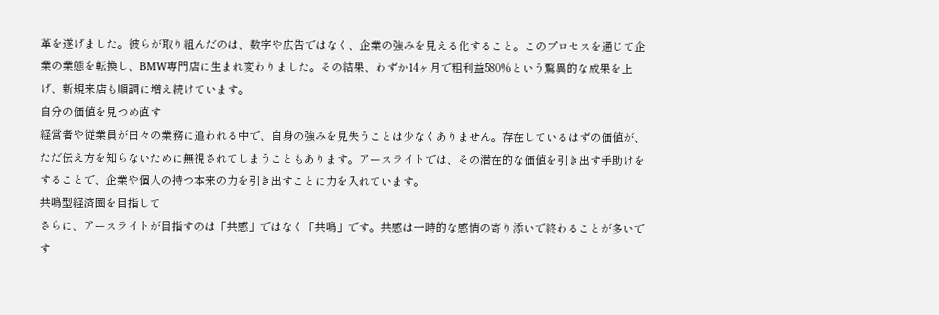革を遂げました。彼らが取り組んだのは、数字や広告ではなく、企業の強みを見える化すること。このプロセスを通じて企業の業態を転換し、BMW専門店に生まれ変わりました。その結果、わずか14ヶ月で粗利益580%という驚異的な成果を上げ、新規来店も順調に増え続けています。
自分の価値を見つめ直す
経営者や従業員が日々の業務に追われる中で、自身の強みを見失うことは少なくありません。存在しているはずの価値が、ただ伝え方を知らないために無視されてしまうこともあります。アースライトでは、その潜在的な価値を引き出す手助けをすることで、企業や個人の持つ本来の力を引き出すことに力を入れています。
共鳴型経済圏を目指して
さらに、アースライトが目指すのは「共感」ではなく「共鳴」です。共感は一時的な感情の寄り添いで終わることが多いです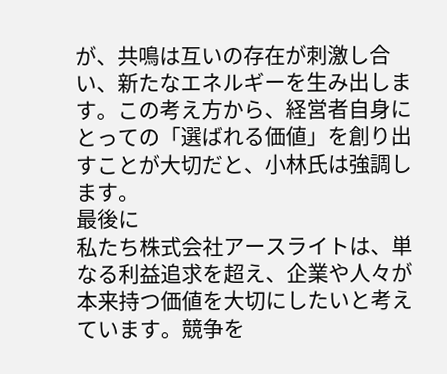が、共鳴は互いの存在が刺激し合い、新たなエネルギーを生み出します。この考え方から、経営者自身にとっての「選ばれる価値」を創り出すことが大切だと、小林氏は強調します。
最後に
私たち株式会社アースライトは、単なる利益追求を超え、企業や人々が本来持つ価値を大切にしたいと考えています。競争を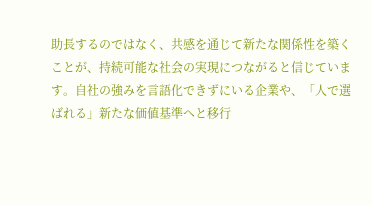助長するのではなく、共感を通じて新たな関係性を築くことが、持続可能な社会の実現につながると信じています。自社の強みを言語化できずにいる企業や、「人で選ばれる」新たな価値基準へと移行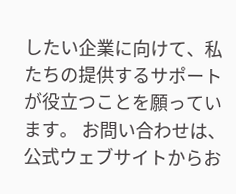したい企業に向けて、私たちの提供するサポートが役立つことを願っています。 お問い合わせは、公式ウェブサイトからお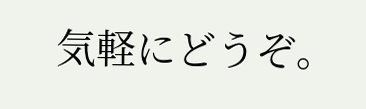気軽にどうぞ。